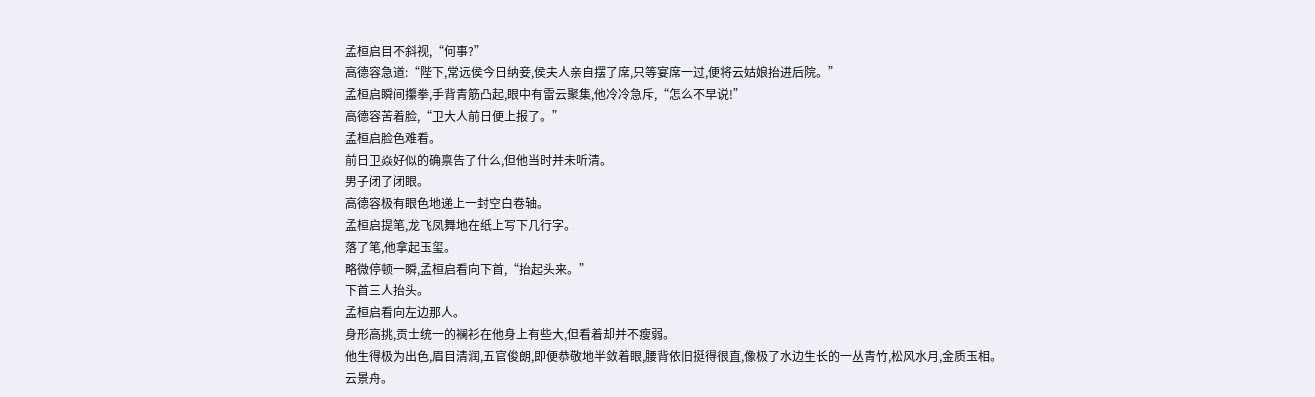孟桓启目不斜视,“何事?”
高德容急道:“陛下,常远侯今日纳妾,侯夫人亲自摆了席,只等宴席一过,便将云姑娘抬进后院。”
孟桓启瞬间攥拳,手背青筋凸起,眼中有雷云聚集,他冷冷急斥,“怎么不早说!”
高德容苦着脸,“卫大人前日便上报了。”
孟桓启脸色难看。
前日卫焱好似的确禀告了什么,但他当时并未听清。
男子闭了闭眼。
高德容极有眼色地递上一封空白卷轴。
孟桓启提笔,龙飞凤舞地在纸上写下几行字。
落了笔,他拿起玉玺。
略微停顿一瞬,孟桓启看向下首,“抬起头来。”
下首三人抬头。
孟桓启看向左边那人。
身形高挑,贡士统一的襕衫在他身上有些大,但看着却并不瘦弱。
他生得极为出色,眉目清润,五官俊朗,即便恭敬地半敛着眼,腰背依旧挺得很直,像极了水边生长的一丛青竹,松风水月,金质玉相。
云景舟。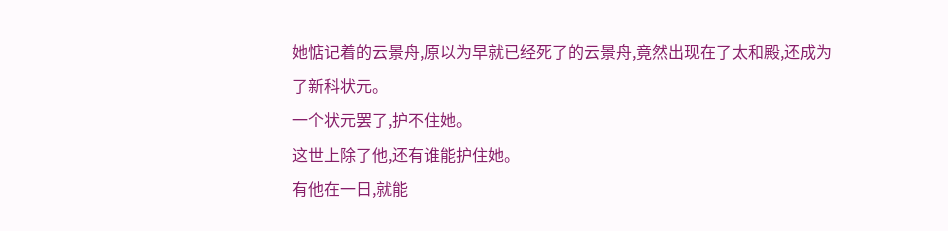她惦记着的云景舟,原以为早就已经死了的云景舟,竟然出现在了太和殿,还成为了新科状元。
一个状元罢了,护不住她。
这世上除了他,还有谁能护住她。
有他在一日,就能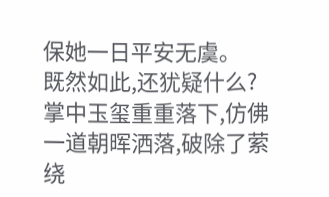保她一日平安无虞。
既然如此,还犹疑什么?
掌中玉玺重重落下,仿佛一道朝晖洒落,破除了萦绕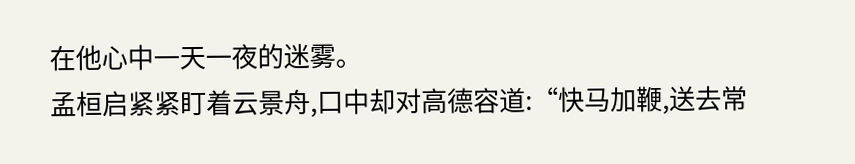在他心中一天一夜的迷雾。
孟桓启紧紧盯着云景舟,口中却对高德容道:“快马加鞭,送去常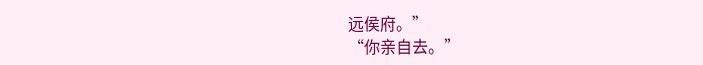远侯府。”
“你亲自去。”